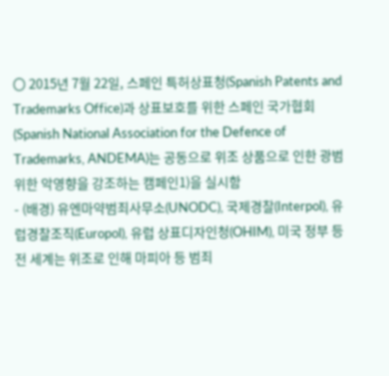〇 2015년 7월 22일, 스페인 특허상표청(Spanish Patents and Trademarks Office)과 상표보호를 위한 스페인 국가협회(Spanish National Association for the Defence of Trademarks, ANDEMA)는 공동으로 위조 상품으로 인한 광범위한 악영향을 강조하는 캠페인1)을 실시함
- (배경) 유엔마약범죄사무소(UNODC), 국제경찰(Interpol), 유럽경찰조직(Europol), 유럽 상표디자인청(OHIM), 미국 정부 등 전 세계는 위조로 인해 마피아 등 범죄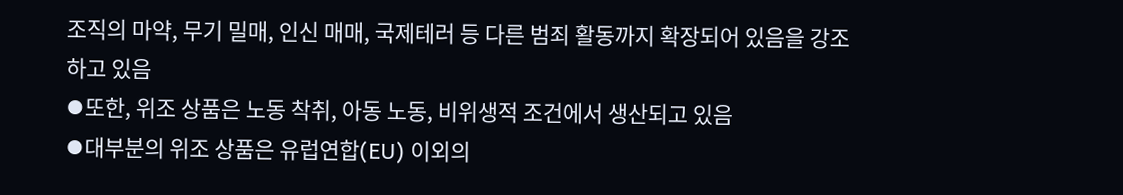조직의 마약, 무기 밀매, 인신 매매, 국제테러 등 다른 범죄 활동까지 확장되어 있음을 강조하고 있음
⦁또한, 위조 상품은 노동 착취, 아동 노동, 비위생적 조건에서 생산되고 있음
⦁대부분의 위조 상품은 유럽연합(EU) 이외의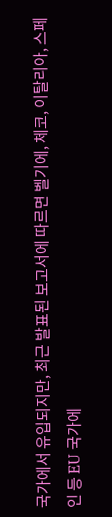국가에서 유입되지만, 최근 발표된 보고서에 따르면 벨기에, 체코, 이탈리아, 스페인 등 EU 국가에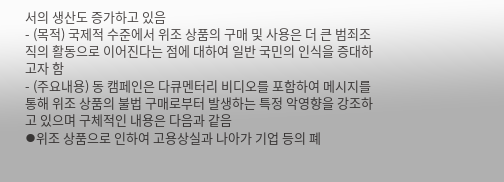서의 생산도 증가하고 있음
- (목적) 국제적 수준에서 위조 상품의 구매 및 사용은 더 큰 범죄조직의 활동으로 이어진다는 점에 대하여 일반 국민의 인식을 증대하고자 함
- (주요내용) 동 캠페인은 다큐멘터리 비디오를 포함하여 메시지를 통해 위조 상품의 불법 구매로부터 발생하는 특정 악영향을 강조하고 있으며 구체적인 내용은 다음과 같음
⦁위조 상품으로 인하여 고용상실과 나아가 기업 등의 폐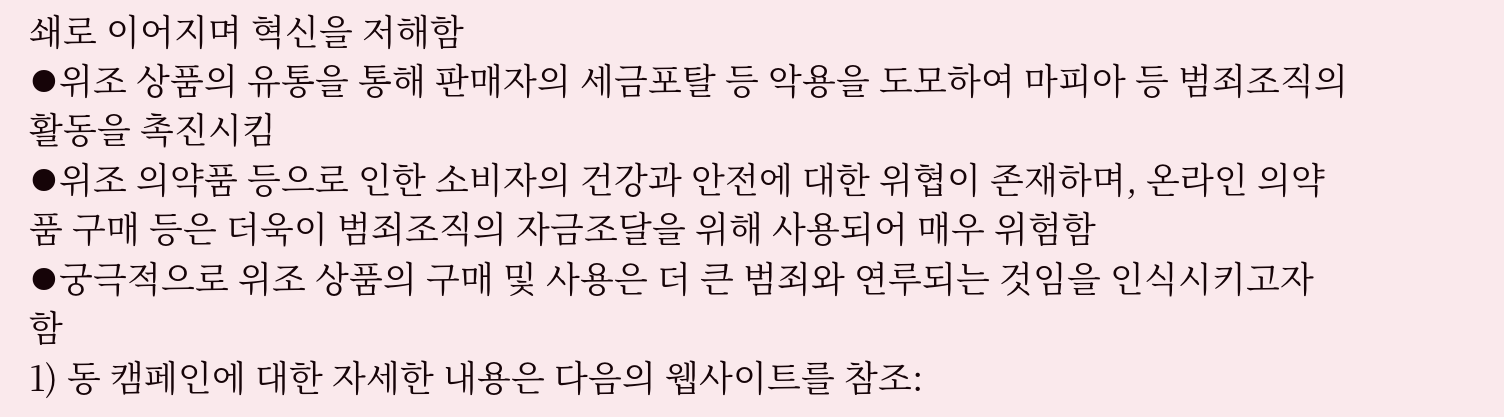쇄로 이어지며 혁신을 저해함
⦁위조 상품의 유통을 통해 판매자의 세금포탈 등 악용을 도모하여 마피아 등 범죄조직의 활동을 촉진시킴
⦁위조 의약품 등으로 인한 소비자의 건강과 안전에 대한 위협이 존재하며, 온라인 의약품 구매 등은 더욱이 범죄조직의 자금조달을 위해 사용되어 매우 위험함
⦁궁극적으로 위조 상품의 구매 및 사용은 더 큰 범죄와 연루되는 것임을 인식시키고자 함
1) 동 캠페인에 대한 자세한 내용은 다음의 웹사이트를 참조: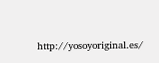http://yosoyoriginal.es/